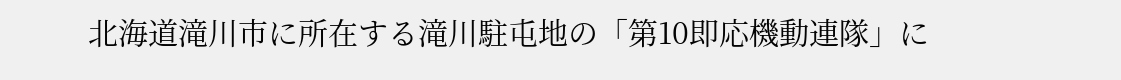北海道滝川市に所在する滝川駐屯地の「第10即応機動連隊」に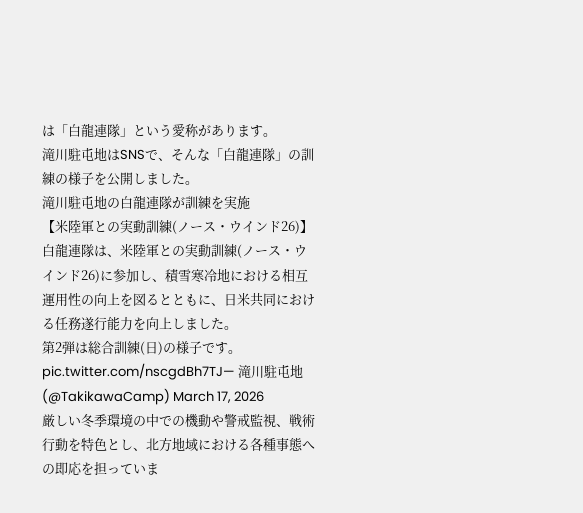は「白龍連隊」という愛称があります。
滝川駐屯地はSNSで、そんな「白龍連隊」の訓練の様子を公開しました。
滝川駐屯地の白龍連隊が訓練を実施
【米陸軍との実動訓練(ノース・ウインド26)】
白龍連隊は、米陸軍との実動訓練(ノース・ウインド26)に参加し、積雪寒冷地における相互運用性の向上を図るとともに、日米共同における任務遂行能力を向上しました。
第2弾は総合訓練(日)の様子です。 pic.twitter.com/nscgdBh7TJ— 滝川駐屯地 (@TakikawaCamp) March 17, 2026
厳しい冬季環境の中での機動や警戒監視、戦術行動を特色とし、北方地域における各種事態への即応を担っていま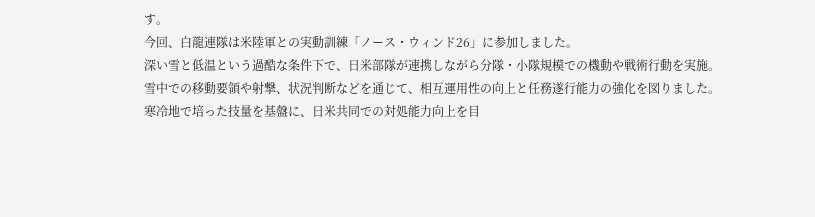す。
今回、白龍連隊は米陸軍との実動訓練「ノース・ウィンド26」に参加しました。
深い雪と低温という過酷な条件下で、日米部隊が連携しながら分隊・小隊規模での機動や戦術行動を実施。
雪中での移動要領や射撃、状況判断などを通じて、相互運用性の向上と任務遂行能力の強化を図りました。
寒冷地で培った技量を基盤に、日米共同での対処能力向上を目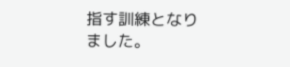指す訓練となりました。